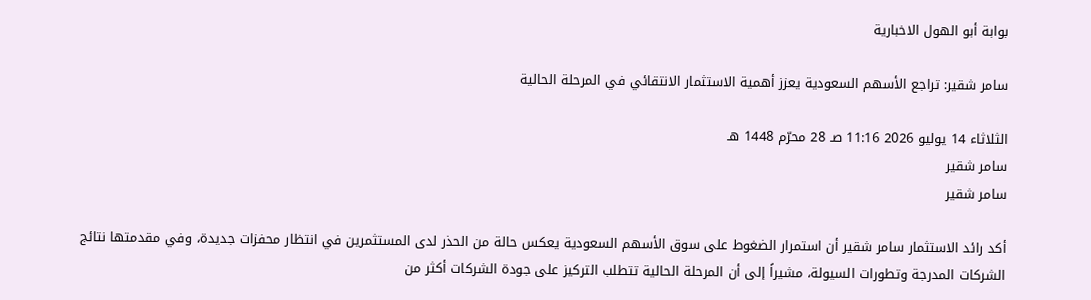بوابة أبو الهول الاخبارية

سامر شقير: تراجع الأسهم السعودية يعزز أهمية الاستثمار الانتقائي في المرحلة الحالية

الثلاثاء 14 يوليو 2026 11:16 صـ 28 محرّم 1448 هـ
سامر شقير
سامر شقير

أكد رائد الاستثمار سامر شقير أن استمرار الضغوط على سوق الأسهم السعودية يعكس حالة من الحذر لدى المستثمرين في انتظار محفزات جديدة، وفي مقدمتها نتائج الشركات المدرجة وتطورات السيولة، مشيراً إلى أن المرحلة الحالية تتطلب التركيز على جودة الشركات أكثر من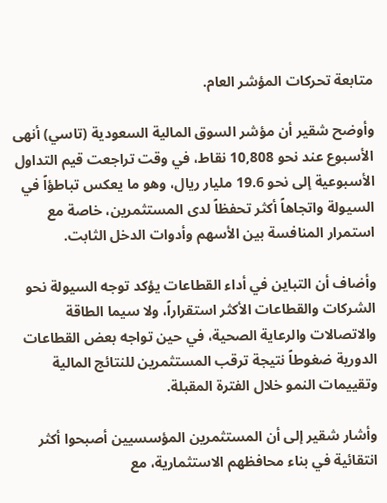متابعة تحركات المؤشر العام.

وأوضح شقير أن مؤشر السوق المالية السعودية (تاسي) أنهى الأسبوع عند نحو 10,808 نقاط، في وقت تراجعت قيم التداول الأسبوعية إلى نحو 19.6 مليار ريال، وهو ما يعكس تباطؤاً في السيولة واتجاهاً أكثر تحفظاً لدى المستثمرين، خاصة مع استمرار المنافسة بين الأسهم وأدوات الدخل الثابت.

وأضاف أن التباين في أداء القطاعات يؤكد توجه السيولة نحو الشركات والقطاعات الأكثر استقراراً، ولا سيما الطاقة والاتصالات والرعاية الصحية، في حين تواجه بعض القطاعات الدورية ضغوطاً نتيجة ترقب المستثمرين للنتائج المالية وتقييمات النمو خلال الفترة المقبلة.

وأشار شقير إلى أن المستثمرين المؤسسيين أصبحوا أكثر انتقائية في بناء محافظهم الاستثمارية، مع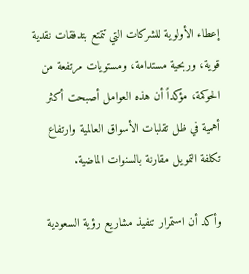إعطاء الأولوية للشركات التي تتمتع بتدفقات نقدية قوية، وربحية مستدامة، ومستويات مرتفعة من الحوكمة، مؤكداً أن هذه العوامل أصبحت أكثر أهمية في ظل تقلبات الأسواق العالمية وارتفاع تكلفة التمويل مقارنة بالسنوات الماضية.

وأكد أن استمرار تنفيذ مشاريع رؤية السعودية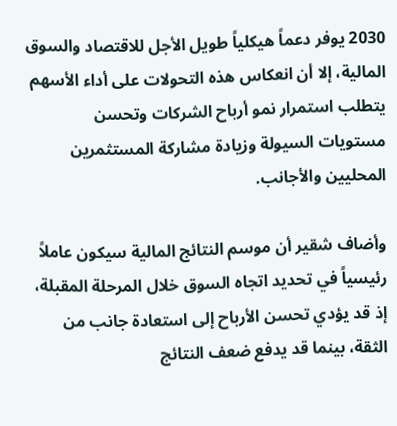2030 يوفر دعماً هيكلياً طويل الأجل للاقتصاد والسوق المالية، إلا أن انعكاس هذه التحولات على أداء الأسهم يتطلب استمرار نمو أرباح الشركات وتحسن مستويات السيولة وزيادة مشاركة المستثمرين المحليين والأجانب.

وأضاف شقير أن موسم النتائج المالية سيكون عاملاً رئيسياً في تحديد اتجاه السوق خلال المرحلة المقبلة، إذ قد يؤدي تحسن الأرباح إلى استعادة جانب من الثقة، بينما قد يدفع ضعف النتائج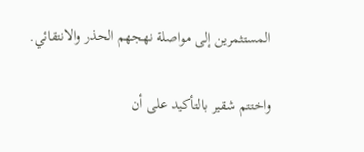المستثمرين إلى مواصلة نهجهم الحذر والانتقائي.

واختتم شقير بالتأكيد على أن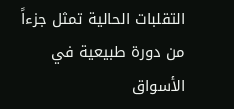التقلبات الحالية تمثل جزءاً من دورة طبيعية في الأسواق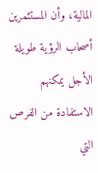المالية، وأن المستثمرين أصحاب الرؤية طويلة الأجل يمكنهم الاستفادة من الفرص التي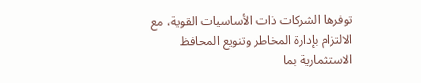توفرها الشركات ذات الأساسيات القوية، مع الالتزام بإدارة المخاطر وتنويع المحافظ الاستثمارية بما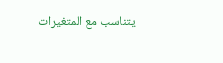يتناسب مع المتغيرات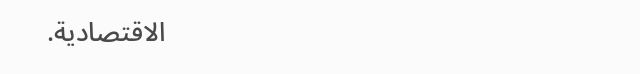الاقتصادية.